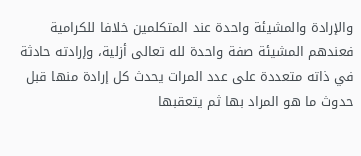والإرادة والمشيئة واحدة عند المتكلمين خلافا للكرامية فعندهم المشيئة صفة واحدة لله تعالى أزلية، وإرادته حادثة في ذاته متعددة على عدد المرات يحدث كل إرادة منها قبل حدوث ما هو المراد بها ثم يتعقبها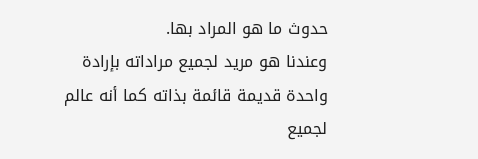حدوث ما هو المراد بها.
وعندنا هو مريد لجميع مراداته بإرادة واحدة قديمة قائمة بذاته كما أنه عالم لجميع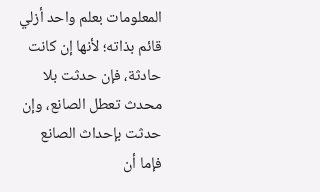المعلومات بعلم واحد أزلي قائم بذاته؛ لأنها إن كانت حادثة، فإن حدثت بلا محدث تعطل الصانع، وإن حدثت بإحداث الصانع فإما أن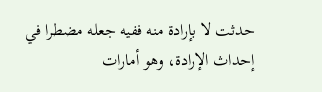حدثت لا بإرادة منه ففيه جعله مضطرا في إحداث الإرادة، وهو أمارات